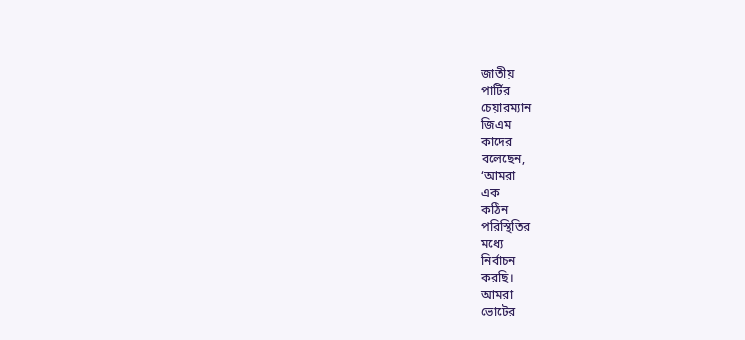জাতীয়
পার্টির
চেয়ারম্যান
জিএম
কাদের
বলেছেন,
‘আমরা
এক
কঠিন
পরিস্থিতির
মধ্যে
নির্বাচন
করছি।
আমরা
ভোটের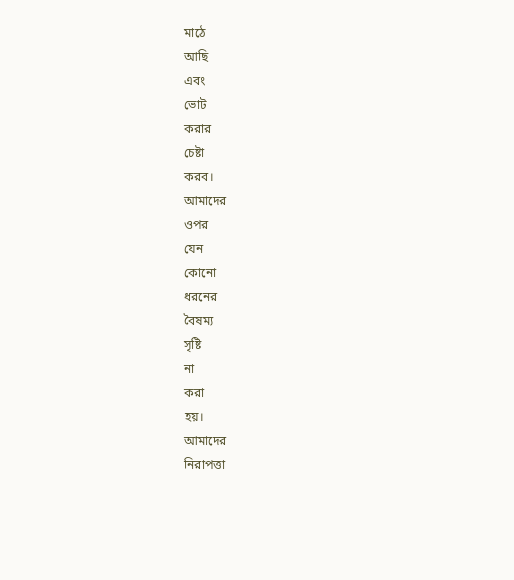মাঠে
আছি
এবং
ভোট
করার
চেষ্টা
করব।
আমাদের
ওপর
যেন
কোনো
ধরনের
বৈষম্য
সৃষ্টি
না
করা
হয়।
আমাদের
নিরাপত্তা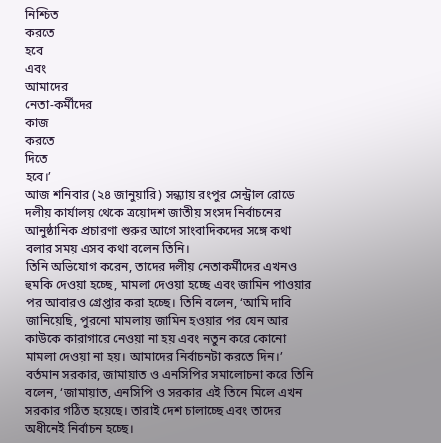নিশ্চিত
করতে
হবে
এবং
আমাদের
নেতা-কর্মীদের
কাজ
করতে
দিতে
হবে।’
আজ শনিবার (২৪ জানুয়ারি) সন্ধ্যায় রংপুর সেন্ট্রাল রোডে দলীয় কার্যালয় থেকে ত্রয়োদশ জাতীয় সংসদ নির্বাচনের আনুষ্ঠানিক প্রচারণা শুরুর আগে সাংবাদিকদের সঙ্গে কথা বলার সময় এসব কথা বলেন তিনি।
তিনি অভিযোগ করেন, তাদের দলীয় নেতাকর্মীদের এখনও হুমকি দেওয়া হচ্ছে, মামলা দেওয়া হচ্ছে এবং জামিন পাওয়ার পর আবারও গ্রেপ্তার করা হচ্ছে। তিনি বলেন, ‘আমি দাবি জানিয়েছি, পুরনো মামলায় জামিন হওয়ার পর যেন আর কাউকে কারাগারে নেওয়া না হয় এবং নতুন করে কোনো মামলা দেওয়া না হয়। আমাদের নির্বাচনটা করতে দিন।’
বর্তমান সরকার, জামায়াত ও এনসিপির সমালোচনা করে তিনি বলেন, ‘জামায়াত, এনসিপি ও সরকার এই তিনে মিলে এখন সরকার গঠিত হয়েছে। তারাই দেশ চালাচ্ছে এবং তাদের অধীনেই নির্বাচন হচ্ছে।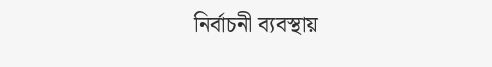নির্বাচনী ব্যবস্থায়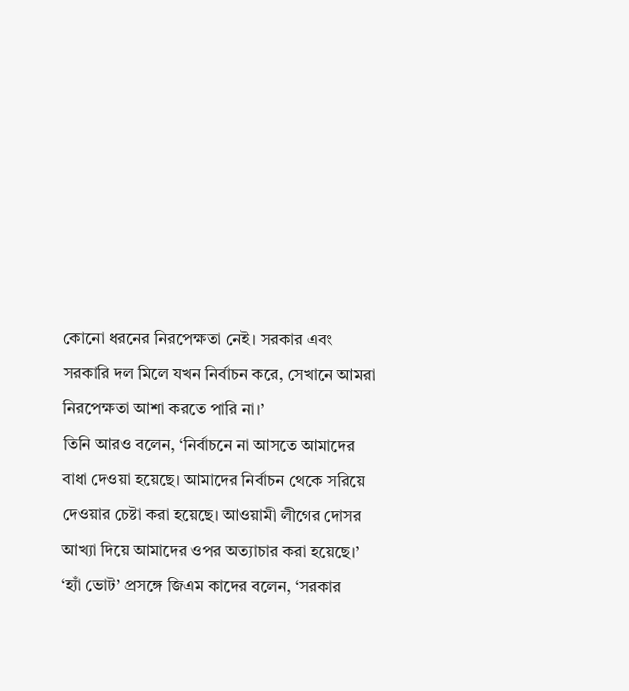কোনো ধরনের নিরপেক্ষতা নেই। সরকার এবং সরকারি দল মিলে যখন নির্বাচন করে, সেখানে আমরা নিরপেক্ষতা আশা করতে পারি না।’
তিনি আরও বলেন, ‘নির্বাচনে না আসতে আমাদের বাধা দেওয়া হয়েছে। আমাদের নির্বাচন থেকে সরিয়ে দেওয়ার চেষ্টা করা হয়েছে। আওয়ামী লীগের দোসর আখ্যা দিয়ে আমাদের ওপর অত্যাচার করা হয়েছে।’
‘হ্যাঁ ভোট’ প্রসঙ্গে জিএম কাদের বলেন, ‘সরকার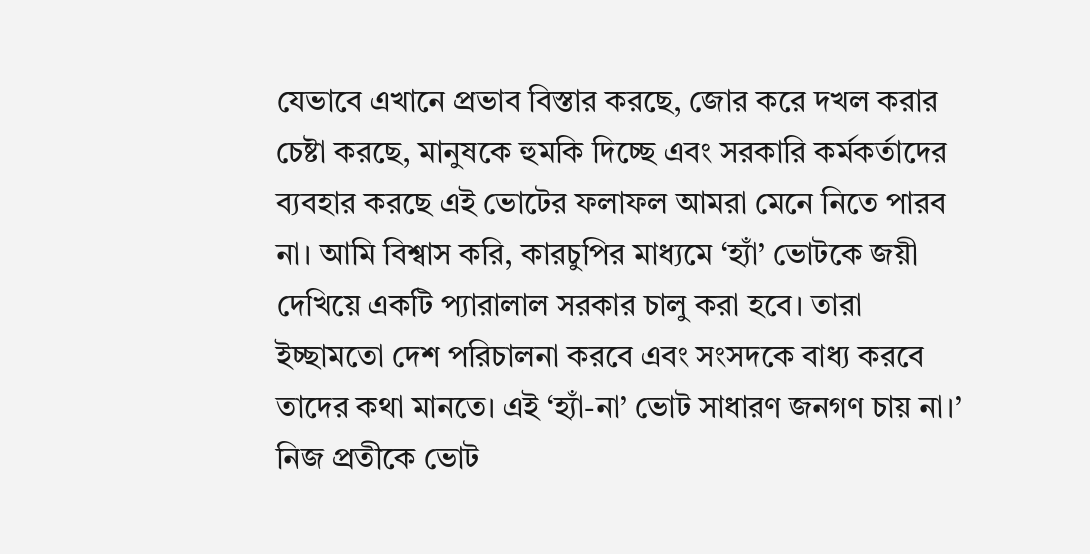যেভাবে এখানে প্রভাব বিস্তার করছে, জোর করে দখল করার চেষ্টা করছে, মানুষকে হুমকি দিচ্ছে এবং সরকারি কর্মকর্তাদের ব্যবহার করছে এই ভোটের ফলাফল আমরা মেনে নিতে পারব না। আমি বিশ্বাস করি, কারচুপির মাধ্যমে ‘হ্যাঁ’ ভোটকে জয়ী দেখিয়ে একটি প্যারালাল সরকার চালু করা হবে। তারা ইচ্ছামতো দেশ পরিচালনা করবে এবং সংসদকে বাধ্য করবে তাদের কথা মানতে। এই ‘হ্যাঁ-না’ ভোট সাধারণ জনগণ চায় না।’
নিজ প্রতীকে ভোট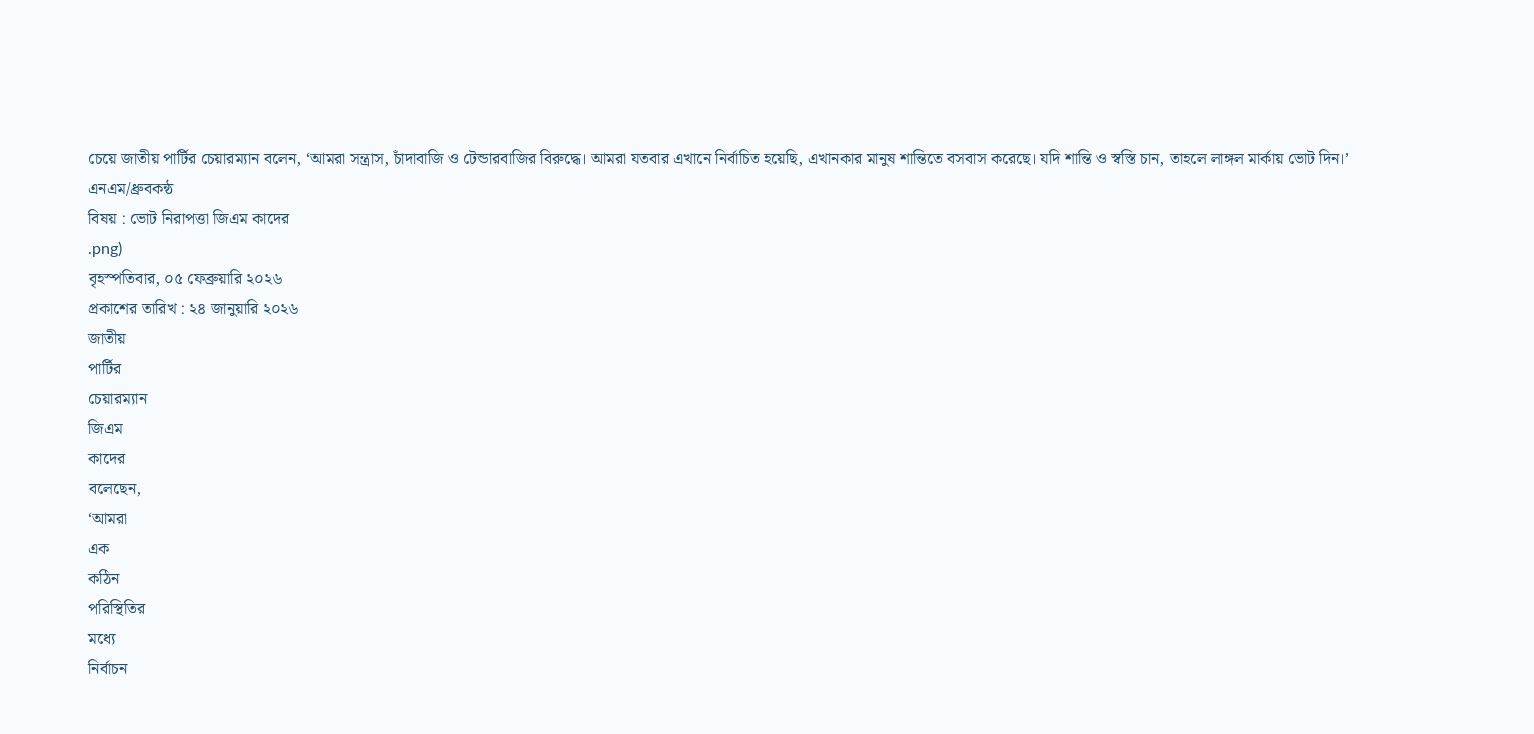চেয়ে জাতীয় পার্টির চেয়ারম্যান বলেন, ‘আমরা সন্ত্রাস, চাঁদাবাজি ও টেন্ডারবাজির বিরুদ্ধে। আমরা যতবার এখানে নির্বাচিত হয়েছি, এখানকার মানুষ শান্তিতে বসবাস করেছে। যদি শান্তি ও স্বস্তি চান, তাহলে লাঙ্গল মার্কায় ভোট দিন।’
এনএম/ধ্রুবকন্ঠ
বিষয় : ভোট নিরাপত্তা জিএম কাদের
.png)
বৃহস্পতিবার, ০৫ ফেব্রুয়ারি ২০২৬
প্রকাশের তারিখ : ২৪ জানুয়ারি ২০২৬
জাতীয়
পার্টির
চেয়ারম্যান
জিএম
কাদের
বলেছেন,
‘আমরা
এক
কঠিন
পরিস্থিতির
মধ্যে
নির্বাচন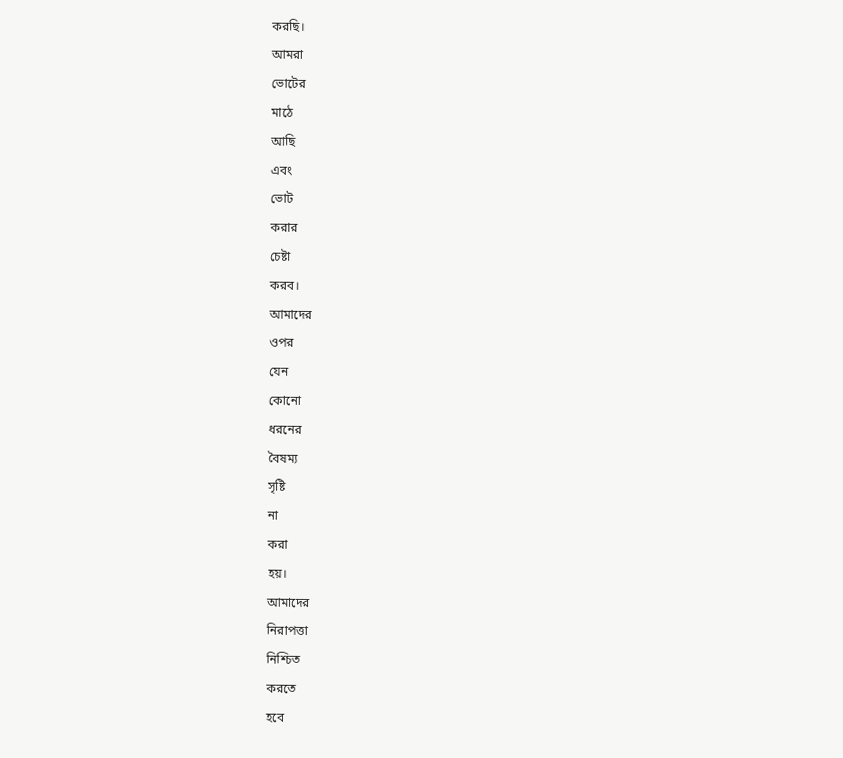করছি।
আমরা
ভোটের
মাঠে
আছি
এবং
ভোট
করার
চেষ্টা
করব।
আমাদের
ওপর
যেন
কোনো
ধরনের
বৈষম্য
সৃষ্টি
না
করা
হয়।
আমাদের
নিরাপত্তা
নিশ্চিত
করতে
হবে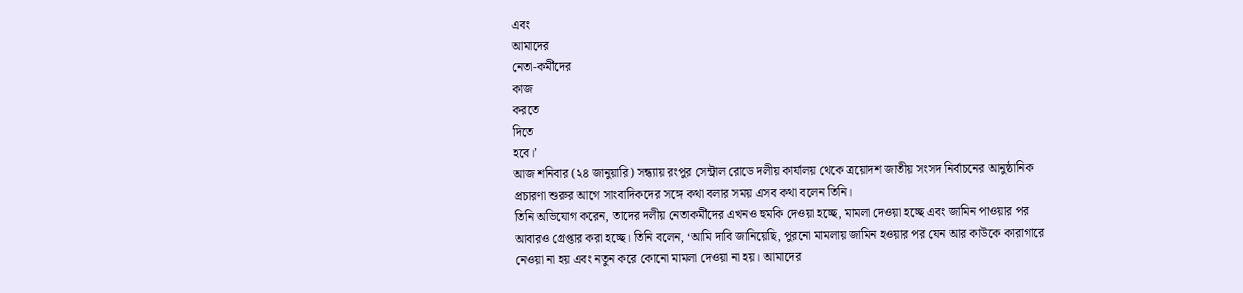এবং
আমাদের
নেতা-কর্মীদের
কাজ
করতে
দিতে
হবে।’
আজ শনিবার (২৪ জানুয়ারি) সন্ধ্যায় রংপুর সেন্ট্রাল রোডে দলীয় কার্যালয় থেকে ত্রয়োদশ জাতীয় সংসদ নির্বাচনের আনুষ্ঠানিক প্রচারণা শুরুর আগে সাংবাদিকদের সঙ্গে কথা বলার সময় এসব কথা বলেন তিনি।
তিনি অভিযোগ করেন, তাদের দলীয় নেতাকর্মীদের এখনও হুমকি দেওয়া হচ্ছে, মামলা দেওয়া হচ্ছে এবং জামিন পাওয়ার পর আবারও গ্রেপ্তার করা হচ্ছে। তিনি বলেন, ‘আমি দাবি জানিয়েছি, পুরনো মামলায় জামিন হওয়ার পর যেন আর কাউকে কারাগারে নেওয়া না হয় এবং নতুন করে কোনো মামলা দেওয়া না হয়। আমাদের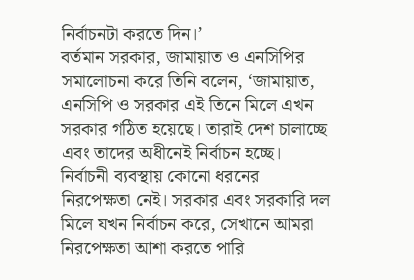নির্বাচনটা করতে দিন।’
বর্তমান সরকার, জামায়াত ও এনসিপির সমালোচনা করে তিনি বলেন, ‘জামায়াত, এনসিপি ও সরকার এই তিনে মিলে এখন সরকার গঠিত হয়েছে। তারাই দেশ চালাচ্ছে এবং তাদের অধীনেই নির্বাচন হচ্ছে। নির্বাচনী ব্যবস্থায় কোনো ধরনের নিরপেক্ষতা নেই। সরকার এবং সরকারি দল মিলে যখন নির্বাচন করে, সেখানে আমরা নিরপেক্ষতা আশা করতে পারি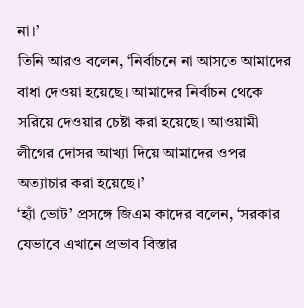না।’
তিনি আরও বলেন, ‘নির্বাচনে না আসতে আমাদের বাধা দেওয়া হয়েছে। আমাদের নির্বাচন থেকে সরিয়ে দেওয়ার চেষ্টা করা হয়েছে। আওয়ামী লীগের দোসর আখ্যা দিয়ে আমাদের ওপর অত্যাচার করা হয়েছে।’
‘হ্যাঁ ভোট’ প্রসঙ্গে জিএম কাদের বলেন, ‘সরকার যেভাবে এখানে প্রভাব বিস্তার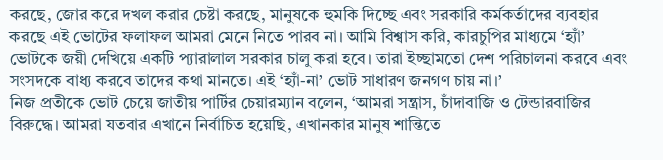করছে, জোর করে দখল করার চেষ্টা করছে, মানুষকে হুমকি দিচ্ছে এবং সরকারি কর্মকর্তাদের ব্যবহার করছে এই ভোটের ফলাফল আমরা মেনে নিতে পারব না। আমি বিশ্বাস করি, কারচুপির মাধ্যমে ‘হ্যাঁ’ ভোটকে জয়ী দেখিয়ে একটি প্যারালাল সরকার চালু করা হবে। তারা ইচ্ছামতো দেশ পরিচালনা করবে এবং সংসদকে বাধ্য করবে তাদের কথা মানতে। এই ‘হ্যাঁ-না’ ভোট সাধারণ জনগণ চায় না।’
নিজ প্রতীকে ভোট চেয়ে জাতীয় পার্টির চেয়ারম্যান বলেন, ‘আমরা সন্ত্রাস, চাঁদাবাজি ও টেন্ডারবাজির বিরুদ্ধে। আমরা যতবার এখানে নির্বাচিত হয়েছি, এখানকার মানুষ শান্তিতে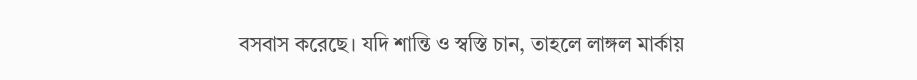বসবাস করেছে। যদি শান্তি ও স্বস্তি চান, তাহলে লাঙ্গল মার্কায়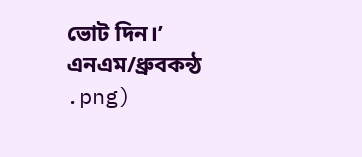ভোট দিন।’
এনএম/ধ্রুবকন্ঠ
.png)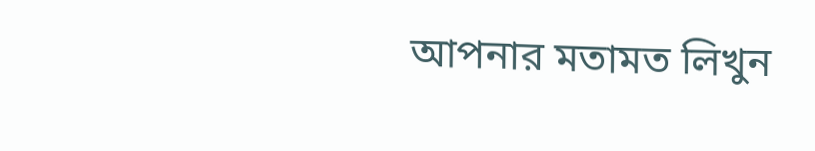আপনার মতামত লিখুন